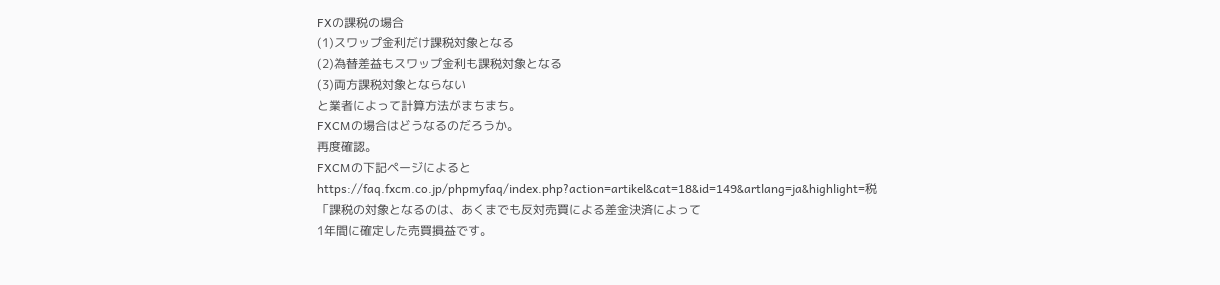FXの課税の場合
(1)スワップ金利だけ課税対象となる
(2)為替差益もスワップ金利も課税対象となる
(3)両方課税対象とならない
と業者によって計算方法がまちまち。
FXCMの場合はどうなるのだろうか。
再度確認。
FXCMの下記ページによると
https://faq.fxcm.co.jp/phpmyfaq/index.php?action=artikel&cat=18&id=149&artlang=ja&highlight=税
「課税の対象となるのは、あくまでも反対売買による差金決済によって
1年間に確定した売買損益です。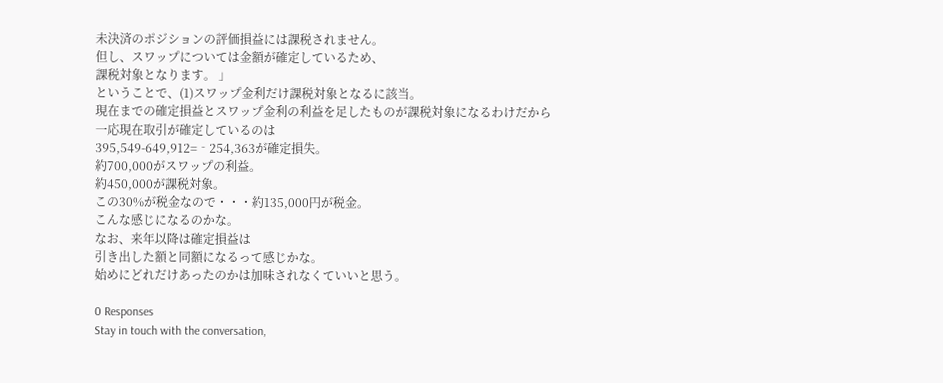未決済のポジションの評価損益には課税されません。
但し、スワップについては金額が確定しているため、
課税対象となります。 」
ということで、(1)スワップ金利だけ課税対象となるに該当。
現在までの確定損益とスワップ金利の利益を足したものが課税対象になるわけだから
一応現在取引が確定しているのは
395,549-649,912=‐254,363が確定損失。
約700,000がスワップの利益。
約450,000が課税対象。
この30%が税金なので・・・約135,000円が税金。
こんな感じになるのかな。
なお、来年以降は確定損益は
引き出した額と同額になるって感じかな。
始めにどれだけあったのかは加味されなくていいと思う。

0 Responses
Stay in touch with the conversation,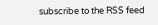subscribe to the RSS feed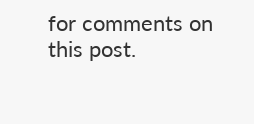for comments on this post.